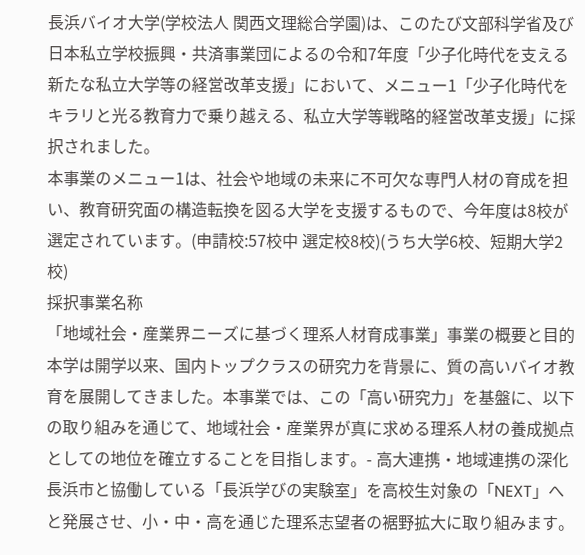長浜バイオ大学(学校法人 関西文理総合学園)は、このたび文部科学省及び日本私立学校振興・共済事業団によるの令和7年度「少子化時代を支える新たな私立大学等の経営改革支援」において、メニュー1「少子化時代をキラリと光る教育力で乗り越える、私立大学等戦略的経営改革支援」に採択されました。
本事業のメニュー1は、社会や地域の未来に不可欠な専門人材の育成を担い、教育研究面の構造転換を図る大学を支援するもので、今年度は8校が選定されています。(申請校:57校中 選定校8校)(うち大学6校、短期大学2校)
採択事業名称
「地域社会・産業界ニーズに基づく理系人材育成事業」事業の概要と目的
本学は開学以来、国内トップクラスの研究力を背景に、質の高いバイオ教育を展開してきました。本事業では、この「高い研究力」を基盤に、以下の取り組みを通じて、地域社会・産業界が真に求める理系人材の養成拠点としての地位を確立することを目指します。- 高大連携・地域連携の深化 長浜市と協働している「長浜学びの実験室」を高校生対象の「NEXT」へと発展させ、小・中・高を通じた理系志望者の裾野拡大に取り組みます。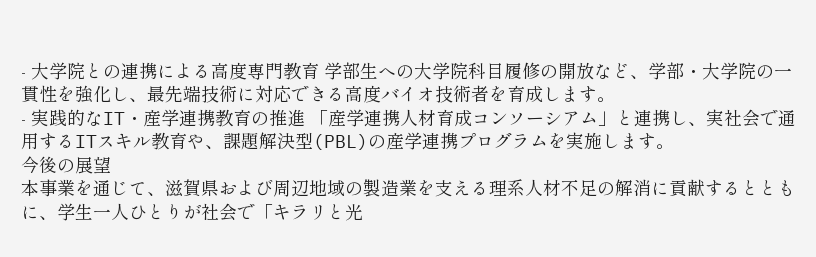- 大学院との連携による高度専門教育 学部生への大学院科目履修の開放など、学部・大学院の一貫性を強化し、最先端技術に対応できる高度バイオ技術者を育成します。
- 実践的なIT・産学連携教育の推進 「産学連携人材育成コンソーシアム」と連携し、実社会で通用するITスキル教育や、課題解決型(PBL)の産学連携プログラムを実施します。
今後の展望
本事業を通じて、滋賀県および周辺地域の製造業を支える理系人材不足の解消に貢献するとともに、学生一人ひとりが社会で「キラリと光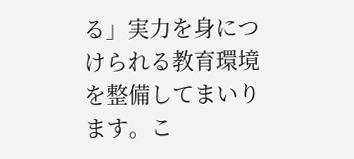る」実力を身につけられる教育環境を整備してまいります。こ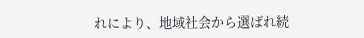れにより、地域社会から選ばれ続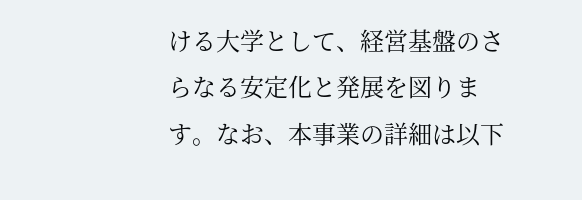ける大学として、経営基盤のさらなる安定化と発展を図ります。なお、本事業の詳細は以下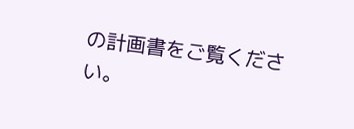の計画書をご覧ください。